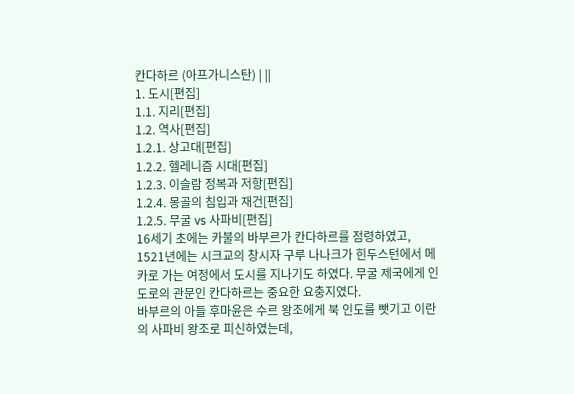칸다하르 (아프가니스탄) | ||
1. 도시[편집]
1.1. 지리[편집]
1.2. 역사[편집]
1.2.1. 상고대[편집]
1.2.2. 헬레니즘 시대[편집]
1.2.3. 이슬람 정복과 저항[편집]
1.2.4. 몽골의 침입과 재건[편집]
1.2.5. 무굴 vs 사파비[편집]
16세기 초에는 카불의 바부르가 칸다하르를 점령하였고, 1521년에는 시크교의 창시자 구루 나나크가 힌두스턴에서 메카로 가는 여정에서 도시를 지나기도 하였다. 무굴 제국에게 인도로의 관문인 칸다하르는 중요한 요충지였다.
바부르의 아들 후마윤은 수르 왕조에게 북 인도를 뺏기고 이란의 사파비 왕조로 피신하였는데,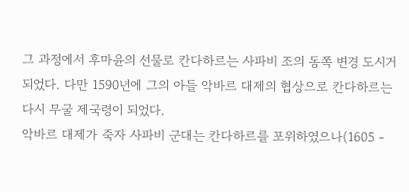그 과정에서 후마윤의 선물로 칸다하르는 사파비 조의 동쪽 변경 도시거 되었다. 다만 1590년에 그의 아들 악바르 대제의 협상으로 칸다하르는 다시 무굴 제국령이 되었다.
악바르 대제가 죽자 사파비 군대는 칸다하르를 포위하였으나(1605 -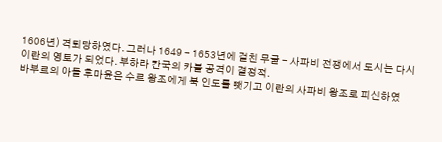1606년) 격퇴당하였다. 그러나 1649 - 1653년에 걸친 무굴 - 사파비 전쟁에서 도시는 다시 이란의 영토가 되었다. 부하라 칸국의 카불 공격이 결정적.
바부르의 아들 후마윤은 수르 왕조에게 북 인도를 뺏기고 이란의 사파비 왕조로 피신하였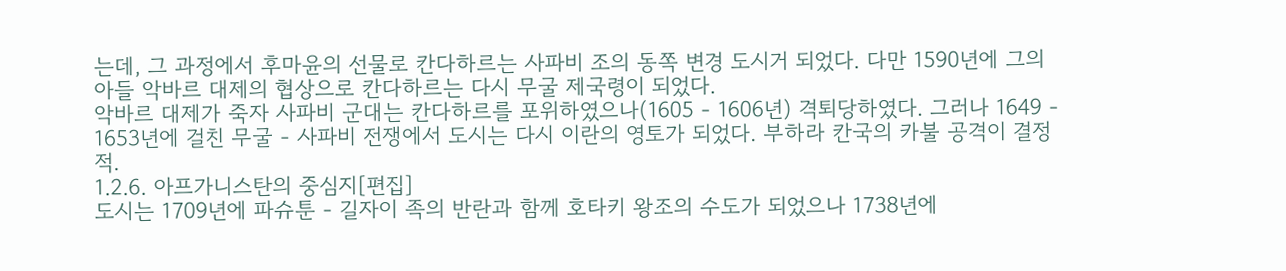는데, 그 과정에서 후마윤의 선물로 칸다하르는 사파비 조의 동쪽 변경 도시거 되었다. 다만 1590년에 그의 아들 악바르 대제의 협상으로 칸다하르는 다시 무굴 제국령이 되었다.
악바르 대제가 죽자 사파비 군대는 칸다하르를 포위하였으나(1605 - 1606년) 격퇴당하였다. 그러나 1649 - 1653년에 걸친 무굴 - 사파비 전쟁에서 도시는 다시 이란의 영토가 되었다. 부하라 칸국의 카불 공격이 결정적.
1.2.6. 아프가니스탄의 중심지[편집]
도시는 1709년에 파슈툰 - 길자이 족의 반란과 함께 호타키 왕조의 수도가 되었으나 1738년에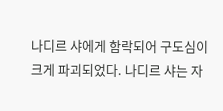나디르 샤에게 함락되어 구도심이 크게 파괴되었다. 나디르 샤는 자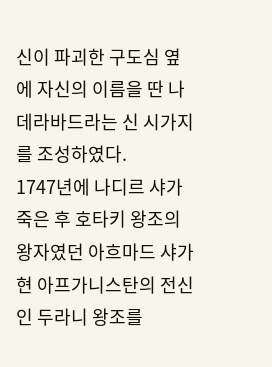신이 파괴한 구도심 옆에 자신의 이름을 딴 나데라바드라는 신 시가지를 조성하였다.
1747년에 나디르 샤가 죽은 후 호타키 왕조의 왕자였던 아흐마드 샤가 현 아프가니스탄의 전신인 두라니 왕조를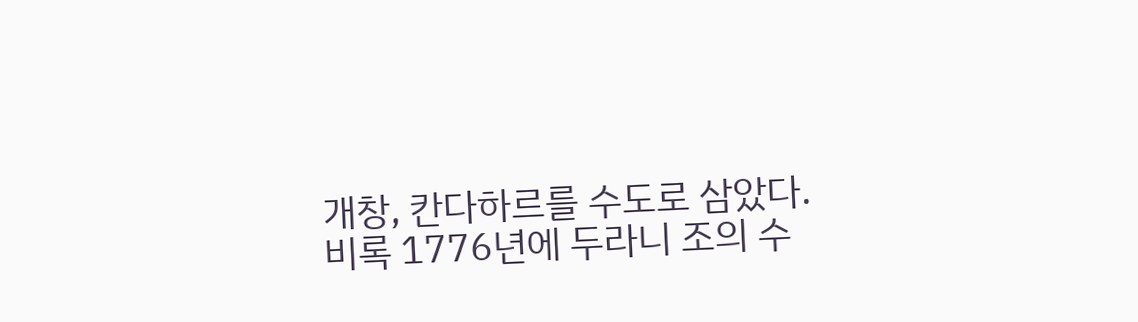개창, 칸다하르를 수도로 삼았다.
비록 1776년에 두라니 조의 수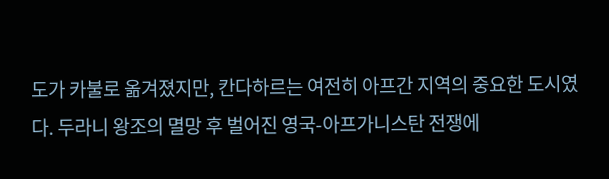도가 카불로 옮겨졌지만, 칸다하르는 여전히 아프간 지역의 중요한 도시였다. 두라니 왕조의 멸망 후 벌어진 영국-아프가니스탄 전쟁에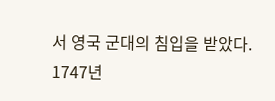서 영국 군대의 침입을 받았다.
1747년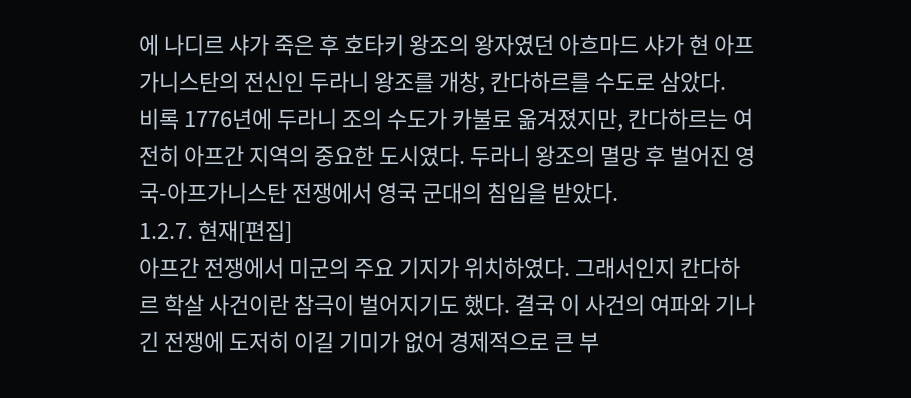에 나디르 샤가 죽은 후 호타키 왕조의 왕자였던 아흐마드 샤가 현 아프가니스탄의 전신인 두라니 왕조를 개창, 칸다하르를 수도로 삼았다.
비록 1776년에 두라니 조의 수도가 카불로 옮겨졌지만, 칸다하르는 여전히 아프간 지역의 중요한 도시였다. 두라니 왕조의 멸망 후 벌어진 영국-아프가니스탄 전쟁에서 영국 군대의 침입을 받았다.
1.2.7. 현재[편집]
아프간 전쟁에서 미군의 주요 기지가 위치하였다. 그래서인지 칸다하르 학살 사건이란 참극이 벌어지기도 했다. 결국 이 사건의 여파와 기나긴 전쟁에 도저히 이길 기미가 없어 경제적으로 큰 부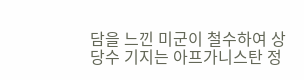담을 느낀 미군이 철수하여 상당수 기지는 아프가니스탄 정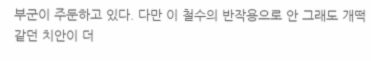부군이 주둔하고 있다. 다만 이 철수의 반작용으로 안 그래도 개떡 같던 치안이 더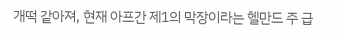개떡 같아져, 현재 아프간 제1의 막장이라는 헬만드 주 급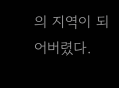의 지역이 되어버렸다.